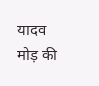यादव मोड़ की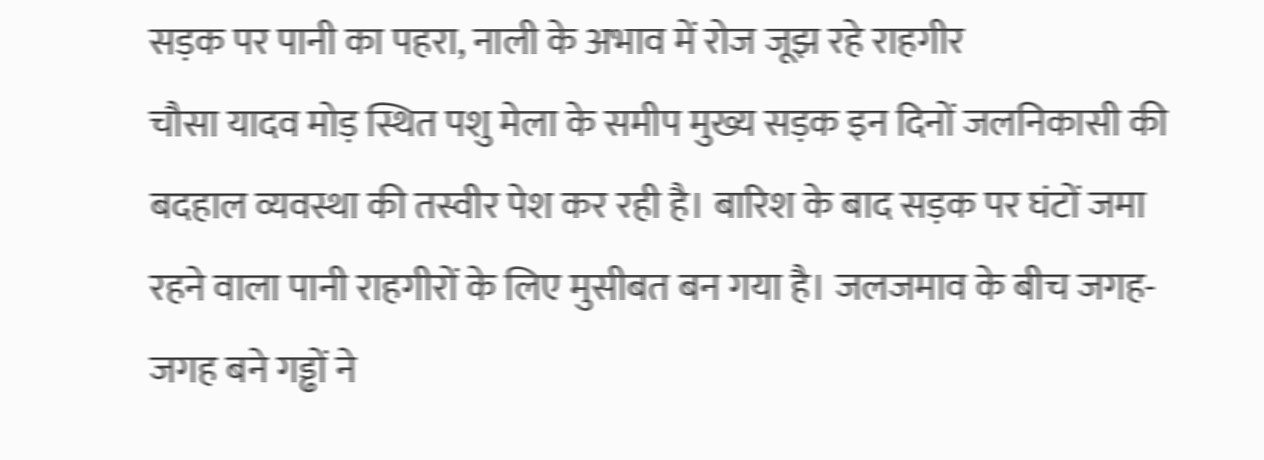सड़क पर पानी का पहरा, नाली के अभाव में रोज जूझ रहे राहगीर
चौसा यादव मोड़ स्थित पशु मेला के समीप मुख्य सड़क इन दिनों जलनिकासी की बदहाल व्यवस्था की तस्वीर पेश कर रही है। बारिश के बाद सड़क पर घंटों जमा रहने वाला पानी राहगीरों के लिए मुसीबत बन गया है। जलजमाव के बीच जगह-जगह बने गड्ढों ने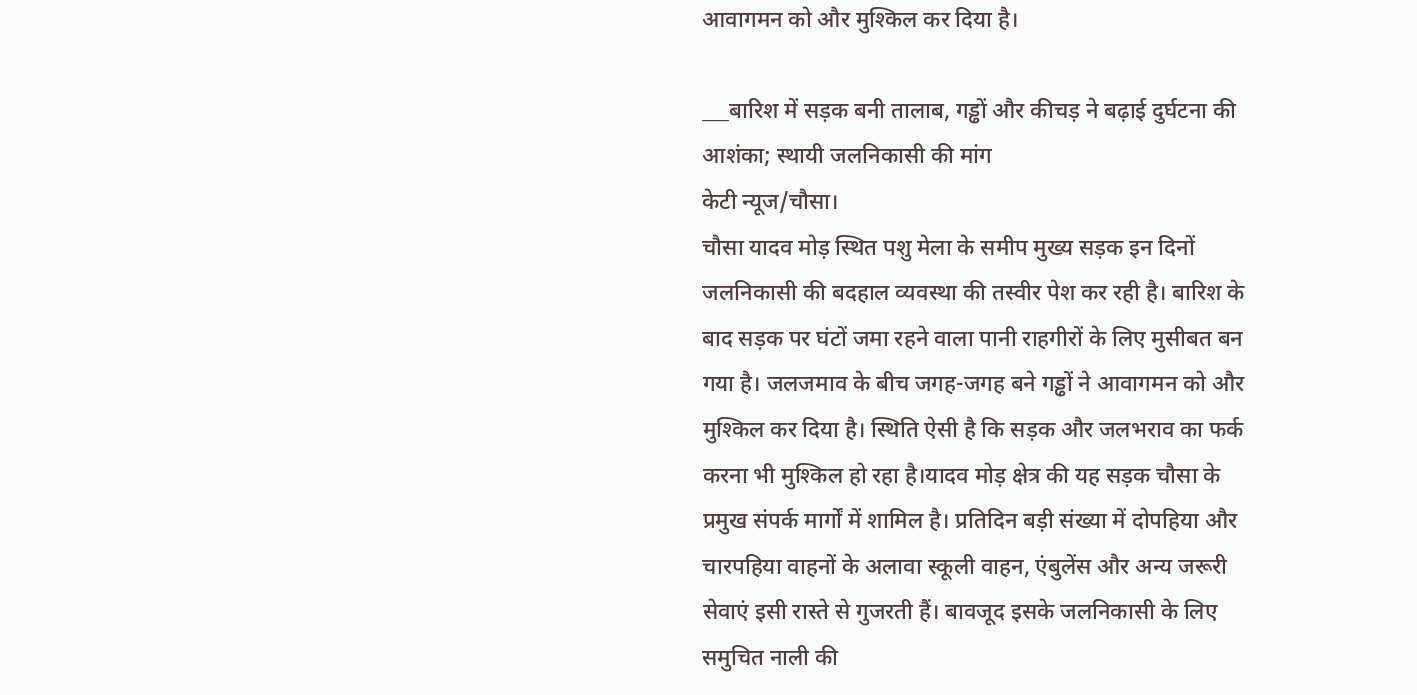आवागमन को और मुश्किल कर दिया है।

___बारिश में सड़क बनी तालाब, गड्ढों और कीचड़ ने बढ़ाई दुर्घटना की आशंका; स्थायी जलनिकासी की मांग
केटी न्यूज/चौसा।
चौसा यादव मोड़ स्थित पशु मेला के समीप मुख्य सड़क इन दिनों जलनिकासी की बदहाल व्यवस्था की तस्वीर पेश कर रही है। बारिश के बाद सड़क पर घंटों जमा रहने वाला पानी राहगीरों के लिए मुसीबत बन गया है। जलजमाव के बीच जगह-जगह बने गड्ढों ने आवागमन को और मुश्किल कर दिया है। स्थिति ऐसी है कि सड़क और जलभराव का फर्क करना भी मुश्किल हो रहा है।यादव मोड़ क्षेत्र की यह सड़क चौसा के प्रमुख संपर्क मार्गों में शामिल है। प्रतिदिन बड़ी संख्या में दोपहिया और चारपहिया वाहनों के अलावा स्कूली वाहन, एंबुलेंस और अन्य जरूरी सेवाएं इसी रास्ते से गुजरती हैं। बावजूद इसके जलनिकासी के लिए समुचित नाली की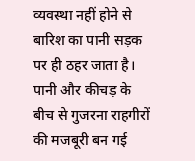व्यवस्था नहीं होने से बारिश का पानी सड़क पर ही ठहर जाता है। पानी और कीचड़ के बीच से गुजरना राहगीरों की मजबूरी बन गई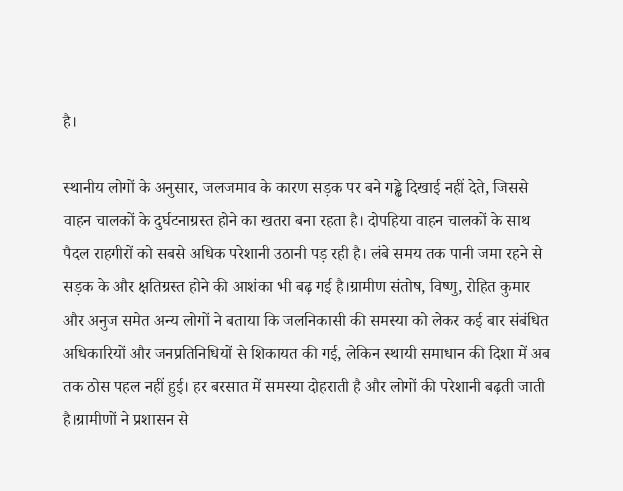है।

स्थानीय लोगों के अनुसार, जलजमाव के कारण सड़क पर बने गड्ढे दिखाई नहीं देते, जिससे वाहन चालकों के दुर्घटनाग्रस्त होने का खतरा बना रहता है। दोपहिया वाहन चालकों के साथ पैदल राहगीरों को सबसे अधिक परेशानी उठानी पड़ रही है। लंबे समय तक पानी जमा रहने से सड़क के और क्षतिग्रस्त होने की आशंका भी बढ़ गई है।ग्रामीण संतोष, विष्णु, रोहित कुमार और अनुज समेत अन्य लोगों ने बताया कि जलनिकासी की समस्या को लेकर कई बार संबंधित अधिकारियों और जनप्रतिनिधियों से शिकायत की गई, लेकिन स्थायी समाधान की दिशा में अब तक ठोस पहल नहीं हुई। हर बरसात में समस्या दोहराती है और लोगों की परेशानी बढ़ती जाती है।ग्रामीणों ने प्रशासन से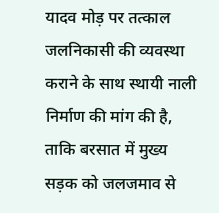यादव मोड़ पर तत्काल जलनिकासी की व्यवस्था कराने के साथ स्थायी नाली निर्माण की मांग की है, ताकि बरसात में मुख्य सड़क को जलजमाव से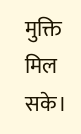मुक्ति मिल सके।